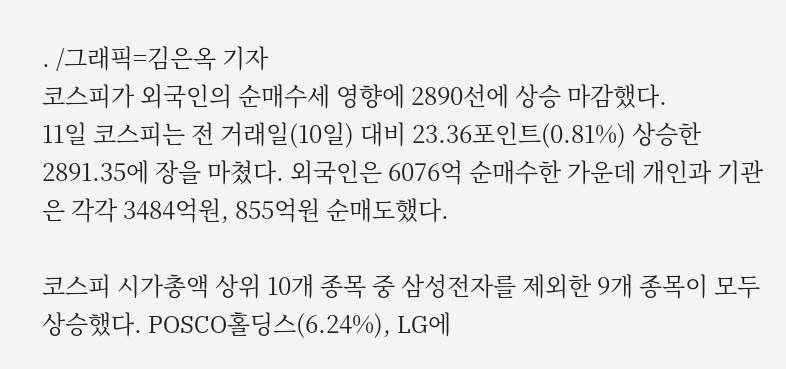. /그래픽=김은옥 기자
코스피가 외국인의 순매수세 영향에 2890선에 상승 마감했다.
11일 코스피는 전 거래일(10일) 대비 23.36포인트(0.81%) 상승한 2891.35에 장을 마쳤다. 외국인은 6076억 순매수한 가운데 개인과 기관은 각각 3484억원, 855억원 순매도했다.

코스피 시가총액 상위 10개 종목 중 삼성전자를 제외한 9개 종목이 모두 상승했다. POSCO홀딩스(6.24%), LG에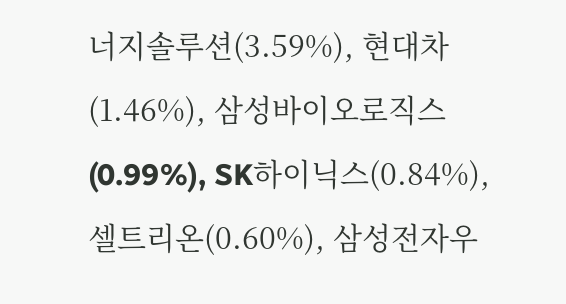너지솔루션(3.59%), 현대차(1.46%), 삼성바이오로직스(0.99%), SK하이닉스(0.84%), 셀트리온(0.60%), 삼성전자우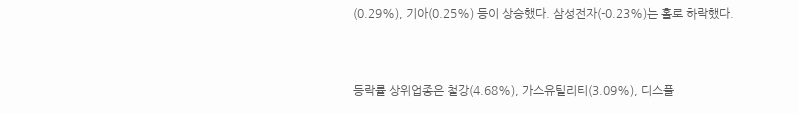(0.29%), 기아(0.25%) 등이 상승했다. 삼성전자(-0.23%)는 홀로 하락했다.


등락률 상위업종은 철강(4.68%), 가스유틸리티(3.09%), 디스플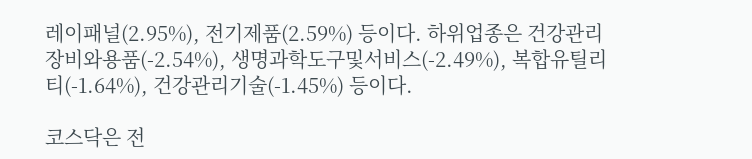레이패널(2.95%), 전기제품(2.59%) 등이다. 하위업종은 건강관리장비와용품(-2.54%), 생명과학도구및서비스(-2.49%), 복합유틸리티(-1.64%), 건강관리기술(-1.45%) 등이다.

코스닥은 전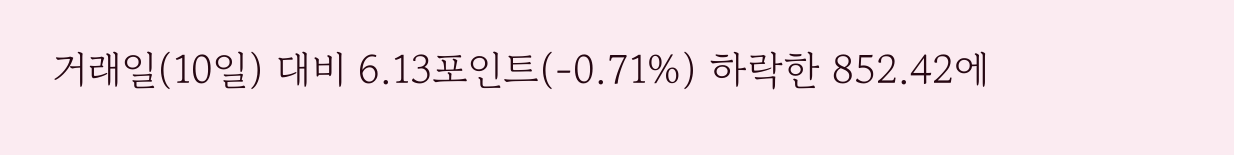거래일(10일) 대비 6.13포인트(-0.71%) 하락한 852.42에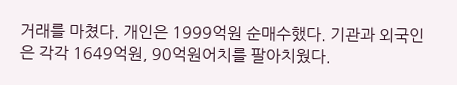거래를 마쳤다. 개인은 1999억원 순매수했다. 기관과 외국인은 각각 1649억원, 90억원어치를 팔아치웠다.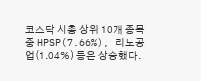코스닥 시총 상위 10개 종목 중 HPSP(7.66%), 리노공업(1.04%) 등은 상승했다.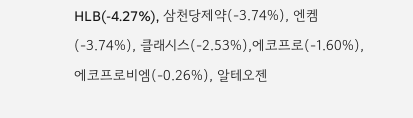HLB(-4.27%), 삼천당제약(-3.74%), 엔켐(-3.74%), 클래시스(-2.53%),에코프로(-1.60%), 에코프로비엠(-0.26%), 알테오젠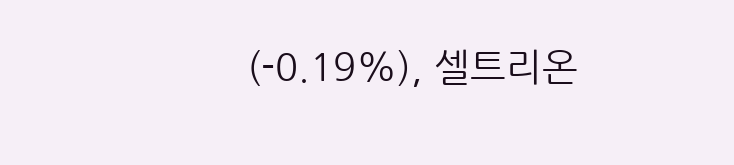(-0.19%), 셀트리온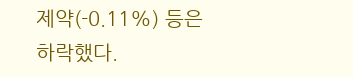제약(-0.11%) 등은 하락했다.